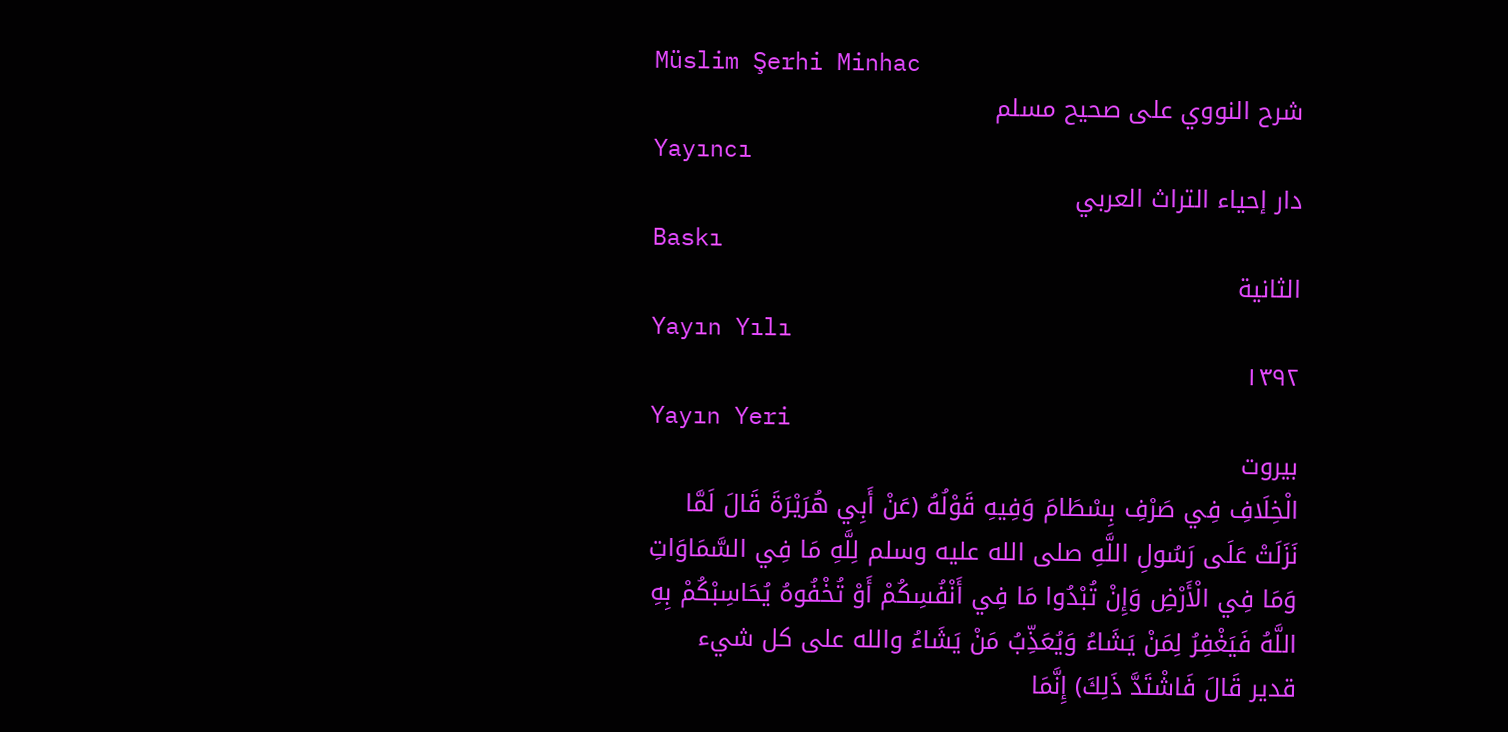Müslim Şerhi Minhac
شرح النووي على صحيح مسلم
Yayıncı
دار إحياء التراث العربي
Baskı
الثانية
Yayın Yılı
١٣٩٢
Yayın Yeri
بيروت
الْخِلَافِ فِي صَرْفِ بِسْطَامَ وَفِيهِ قَوْلُهُ (عَنْ أَبِي هُرَيْرَةَ قَالَ لَمَّا نَزَلَتْ عَلَى رَسُولِ اللَّهِ صلى الله عليه وسلم لِلَّهِ مَا فِي السَّمَاوَاتِ وَمَا فِي الْأَرْضِ وَإِنْ تُبْدُوا مَا فِي أَنْفُسِكُمْ أَوْ تُخْفُوهُ يُحَاسِبْكُمْ بِهِ اللَّهُ فَيَغْفِرُ لِمَنْ يَشَاءُ وَيُعَذِّبُ مَنْ يَشَاءُ والله على كل شيء قدير قَالَ فَاشْتَدَّ ذَلِكَ) إِنَّمَا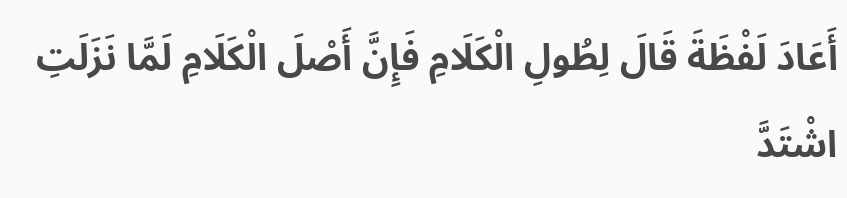أَعَادَ لَفْظَةَ قَالَ لِطُولِ الْكَلَامِ فَإِنَّ أَصْلَ الْكَلَامِ لَمَّا نَزَلَتِ اشْتَدَّ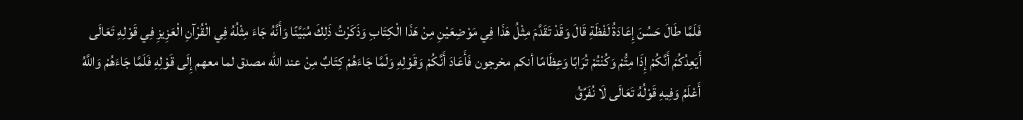فَلَمَّا طَالَ حَسُنَ إِعَادَةُ لَفْظَةِ قَالَ وَقَدْ تَقَدَّمَ مِثْلُ هَذَا فِي مَوْضِعَيْنِ مِنْ هَذَا الْكِتَابِ وَذَكَرْتُ ذَلِكَ مُبَيَّنًا وَأَنَّهُ جَاءَ مِثْلُهُ فِي الْقُرْآنِ الْعَزِيزِ فِي قَوْلِهِ تَعَالَى أَيَعِدُكُمْ أَنَّكُمْ إِذَا مِتُّمْ وَكُنْتُمْ تُرَابًا وَعِظَامًا أنكم مخرجون فَأَعَادَ أَنَّكُمْ وَقَوْلِهِ وَلَمَّا جَاءَهُمْ كِتَابٌ مِنْ عند الله مصدق لما معهم إِلَى قَوْلِهِ فَلَمَّا جَاءَهُمْ وَاللَّهُ أَعْلَمُ وَفِيهِ قَوْلُهُ تَعَالَى لَا نُفَرِّقُ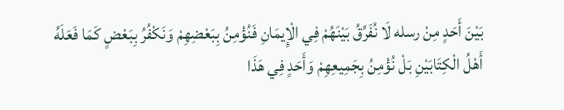بَيْنَ أَحَدٍ مِنْ رسله لَا نُفَرِّقُ بَيْنَهُمْ فِي الْإِيمَانِ فَنُؤْمِنُ بِبَعْضِهِمْ وَنَكْفُرُ بِبَعْضٍ كَمَا فَعَلَهُ أَهْلُ الْكِتَابَيْنِ بَلْ نُؤْمِنُ بِجَمِيعِهِمْ وَأَحَدٍ فِي هَذَا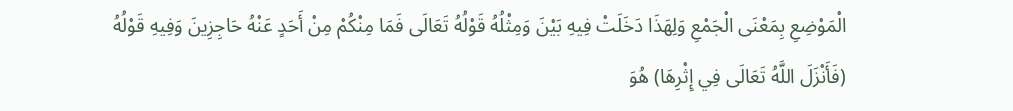الْمَوْضِعِ بِمَعْنَى الْجَمْعِ وَلِهَذَا دَخَلَتْ فِيهِ بَيْنَ وَمِثْلُهُ قَوْلُهُ تَعَالَى فَمَا مِنْكُمْ مِنْ أَحَدٍ عَنْهُ حَاجِزِينَ وَفِيهِ قَوْلُهُ (فَأَنْزَلَ اللَّهُ تَعَالَى فِي إِثْرِهَا) هُوَ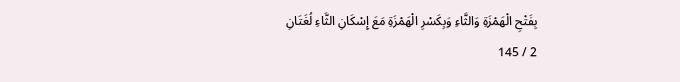بِفَتْحِ الْهَمْزَةِ وَالثَّاءِ وَبِكَسْرِ الْهَمْزَةِ مَعَ إِسْكَانِ الثَّاءِ لُغَتَانِ
2 / 145